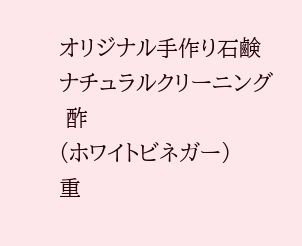オリジナル手作り石鹸
ナチュラルクリーニング
 酢
(ホワイトビネガー)
重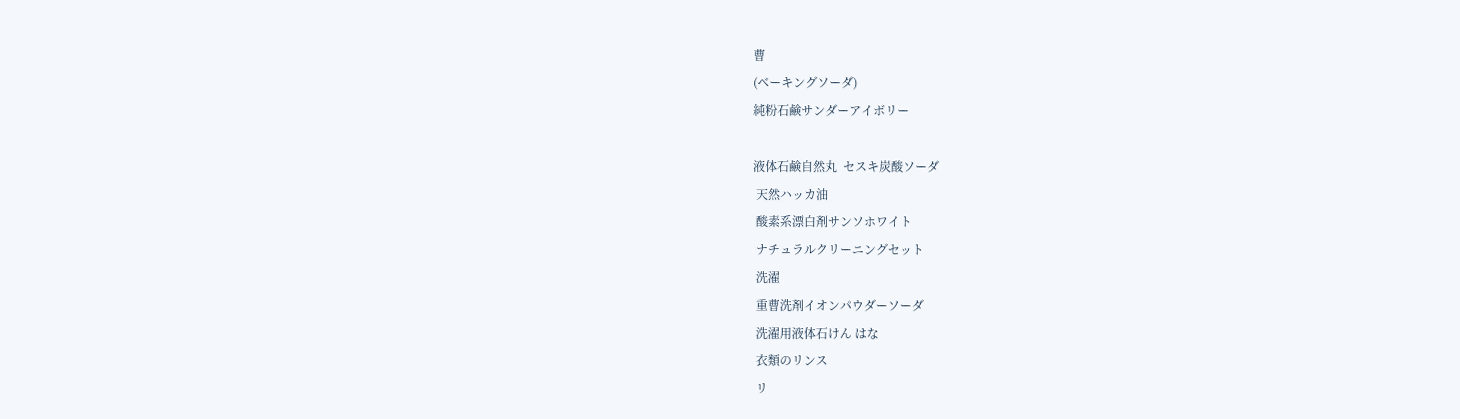曹
(ベーキングソーダ)
純粉石鹸サンダーアイボリー

液体石鹸自然丸  セスキ炭酸ソーダ
 天然ハッカ油
 酸素系漂白剤サンソホワイト
 ナチュラルクリーニングセット
 洗濯
 重曹洗剤イオンパウダーソーダ
 洗濯用液体石けん はな
 衣類のリンス
 リ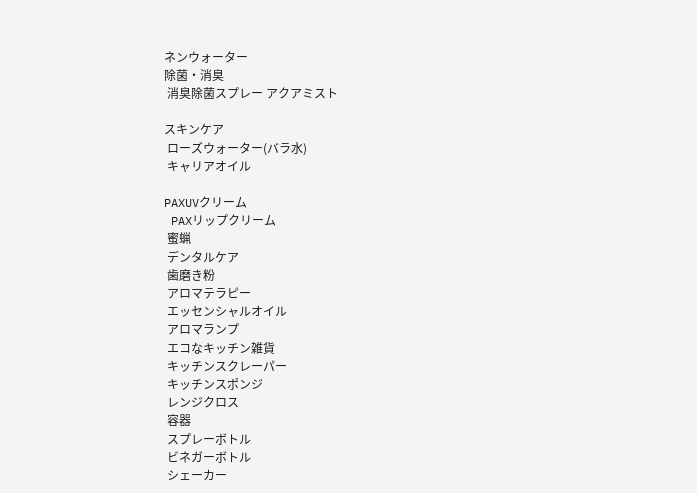ネンウォーター
除菌・消臭
 消臭除菌スプレー アクアミスト

スキンケア
 ローズウォーター(バラ水)
 キャリアオイル

PAXUVクリーム
 PAXリップクリーム
 蜜蝋
 デンタルケア
 歯磨き粉
 アロマテラピー
 エッセンシャルオイル
 アロマランプ
 エコなキッチン雑貨
 キッチンスクレーパー
 キッチンスポンジ
 レンジクロス
 容器
 スプレーボトル
 ビネガーボトル
 シェーカー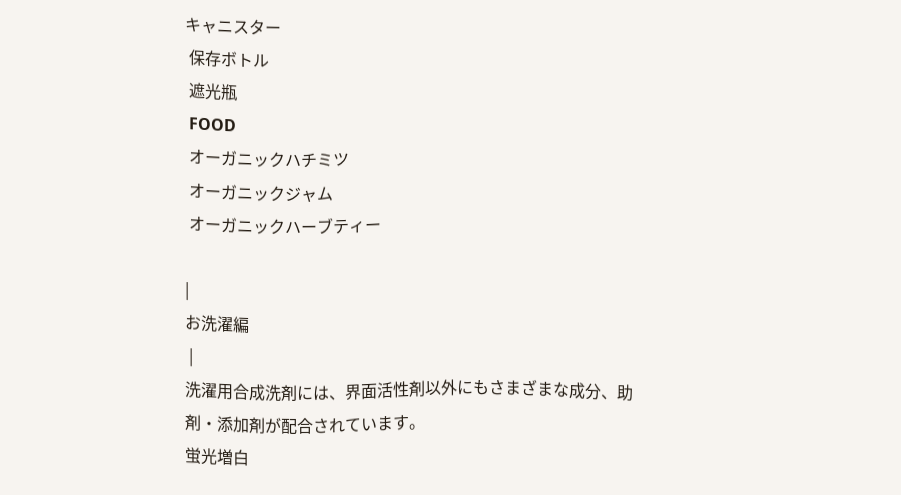キャニスター
 保存ボトル
 遮光瓶
 FOOD
 オーガニックハチミツ
 オーガニックジャム
 オーガニックハーブティー

|
お洗濯編
 |
洗濯用合成洗剤には、界面活性剤以外にもさまざまな成分、助剤・添加剤が配合されています。
蛍光増白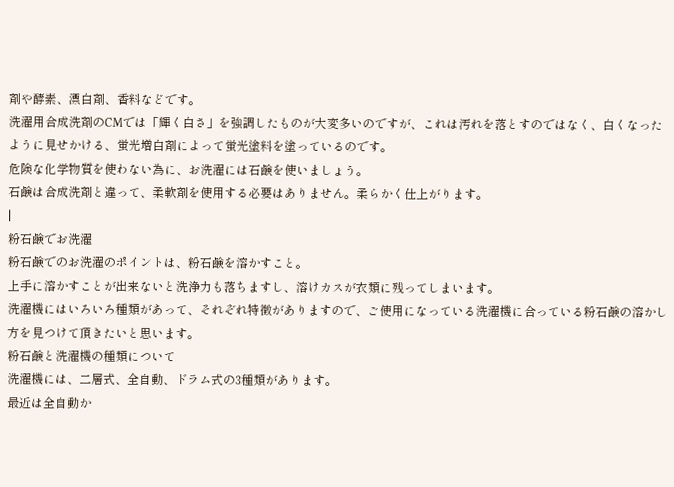剤や酵素、漂白剤、香料などです。
洗濯用合成洗剤のCMでは「輝く白さ」を強調したものが大変多いのですが、これは汚れを落とすのではなく、白くなったように見せかける、蛍光増白剤によって蛍光塗料を塗っているのです。
危険な化学物質を使わない為に、お洗濯には石鹸を使いましょう。
石鹸は合成洗剤と違って、柔軟剤を使用する必要はありません。柔らかく仕上がります。
|
粉石鹸でお洗濯
粉石鹸でのお洗濯のポイントは、粉石鹸を溶かすこと。
上手に溶かすことが出来ないと洗浄力も落ちますし、溶けカスが衣類に残ってしまいます。
洗濯機にはいろいろ種類があって、それぞれ特徴がありますので、ご使用になっている洗濯機に合っている粉石鹸の溶かし方を見つけて頂きたいと思います。
粉石鹸と洗濯機の種類について
洗濯機には、二層式、全自動、ドラム式の3種類があります。
最近は全自動か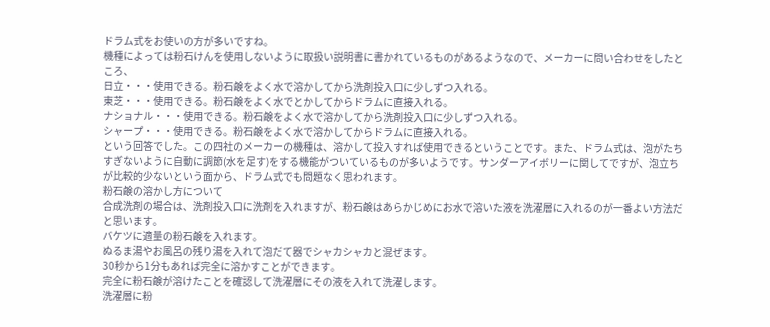ドラム式をお使いの方が多いですね。
機種によっては粉石けんを使用しないように取扱い説明書に書かれているものがあるようなので、メーカーに問い合わせをしたところ、
日立・・・使用できる。粉石鹸をよく水で溶かしてから洗剤投入口に少しずつ入れる。
東芝・・・使用できる。粉石鹸をよく水でとかしてからドラムに直接入れる。
ナショナル・・・使用できる。粉石鹸をよく水で溶かしてから洗剤投入口に少しずつ入れる。
シャープ・・・使用できる。粉石鹸をよく水で溶かしてからドラムに直接入れる。
という回答でした。この四社のメーカーの機種は、溶かして投入すれば使用できるということです。また、ドラム式は、泡がたちすぎないように自動に調節(水を足す)をする機能がついているものが多いようです。サンダーアイボリーに関してですが、泡立ちが比較的少ないという面から、ドラム式でも問題なく思われます。
粉石鹸の溶かし方について
合成洗剤の場合は、洗剤投入口に洗剤を入れますが、粉石鹸はあらかじめにお水で溶いた液を洗濯層に入れるのが一番よい方法だと思います。
バケツに適量の粉石鹸を入れます。
ぬるま湯やお風呂の残り湯を入れて泡だて器でシャカシャカと混ぜます。
30秒から1分もあれば完全に溶かすことができます。
完全に粉石鹸が溶けたことを確認して洗濯層にその液を入れて洗濯します。
洗濯層に粉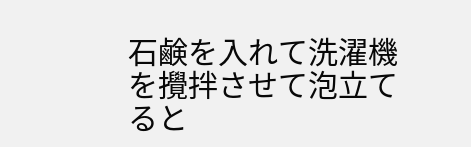石鹸を入れて洗濯機を攪拌させて泡立てると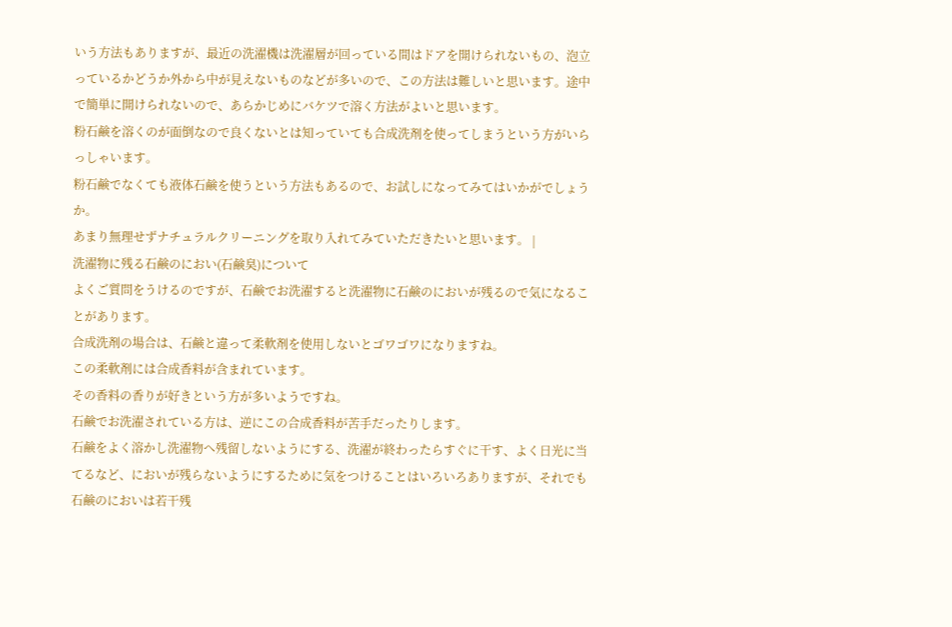いう方法もありますが、最近の洗濯機は洗濯層が回っている間はドアを開けられないもの、泡立っているかどうか外から中が見えないものなどが多いので、この方法は難しいと思います。途中で簡単に開けられないので、あらかじめにバケツで溶く方法がよいと思います。
粉石鹸を溶くのが面倒なので良くないとは知っていても合成洗剤を使ってしまうという方がいらっしゃいます。
粉石鹸でなくても液体石鹸を使うという方法もあるので、お試しになってみてはいかがでしょうか。
あまり無理せずナチュラルクリーニングを取り入れてみていただきたいと思います。 |
洗濯物に残る石鹸のにおい(石鹸臭)について
よくご質問をうけるのですが、石鹸でお洗濯すると洗濯物に石鹸のにおいが残るので気になることがあります。
合成洗剤の場合は、石鹸と違って柔軟剤を使用しないとゴワゴワになりますね。
この柔軟剤には合成香料が含まれています。
その香料の香りが好きという方が多いようですね。
石鹸でお洗濯されている方は、逆にこの合成香料が苦手だったりします。
石鹸をよく溶かし洗濯物へ残留しないようにする、洗濯が終わったらすぐに干す、よく日光に当てるなど、においが残らないようにするために気をつけることはいろいろありますが、それでも石鹸のにおいは若干残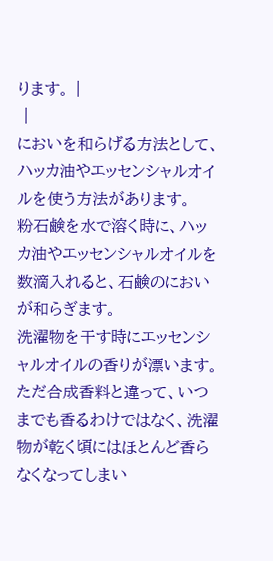ります。 |
 |
においを和らげる方法として、ハッカ油やエッセンシャルオイルを使う方法があります。
粉石鹸を水で溶く時に、ハッカ油やエッセンシャルオイルを数滴入れると、石鹸のにおいが和らぎます。
洗濯物を干す時にエッセンシャルオイルの香りが漂います。
ただ合成香料と違って、いつまでも香るわけではなく、洗濯物が乾く頃にはほとんど香らなくなってしまい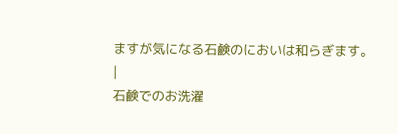ますが気になる石鹸のにおいは和らぎます。
|
石鹸でのお洗濯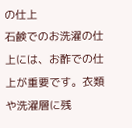の仕上
石鹸でのお洗濯の仕上には、お酢での仕上が重要です。衣類や洗濯層に残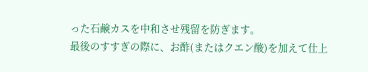った石鹸カスを中和させ残留を防ぎます。
最後のすすぎの際に、お酢(またはクエン酸)を加えて仕上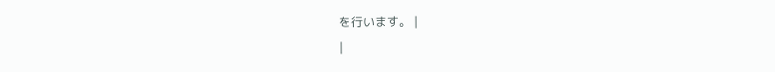を行います。 |
|